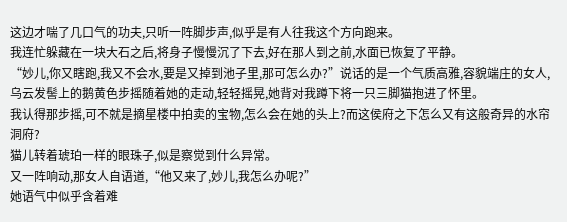这边才喘了几口气的功夫,只听一阵脚步声,似乎是有人往我这个方向跑来。
我连忙躲藏在一块大石之后,将身子慢慢沉了下去,好在那人到之前,水面已恢复了平静。
“妙儿,你又瞎跑,我又不会水,要是又掉到池子里,那可怎么办?”说话的是一个气质高雅,容貌端庄的女人,乌云发髻上的鹅黄色步摇随着她的走动,轻轻摇晃,她背对我蹲下将一只三脚猫抱进了怀里。
我认得那步摇,可不就是摘星楼中拍卖的宝物,怎么会在她的头上?而这侯府之下怎么又有这般奇异的水帘洞府?
猫儿转着琥珀一样的眼珠子,似是察觉到什么异常。
又一阵响动,那女人自语道,“他又来了,妙儿,我怎么办呢?”
她语气中似乎含着难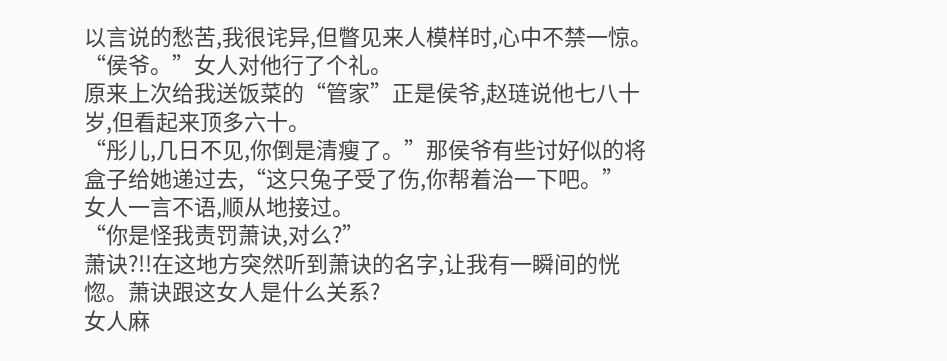以言说的愁苦,我很诧异,但瞥见来人模样时,心中不禁一惊。
“侯爷。”女人对他行了个礼。
原来上次给我送饭菜的“管家”正是侯爷,赵琏说他七八十岁,但看起来顶多六十。
“彤儿,几日不见,你倒是清瘦了。”那侯爷有些讨好似的将盒子给她递过去,“这只兔子受了伤,你帮着治一下吧。”
女人一言不语,顺从地接过。
“你是怪我责罚萧诀,对么?”
萧诀?!!在这地方突然听到萧诀的名字,让我有一瞬间的恍惚。萧诀跟这女人是什么关系?
女人麻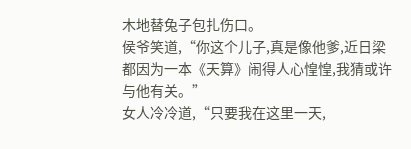木地替兔子包扎伤口。
侯爷笑道,“你这个儿子,真是像他爹,近日梁都因为一本《天算》闹得人心惶惶,我猜或许与他有关。”
女人冷冷道,“只要我在这里一天,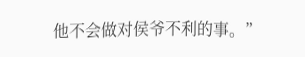他不会做对侯爷不利的事。”